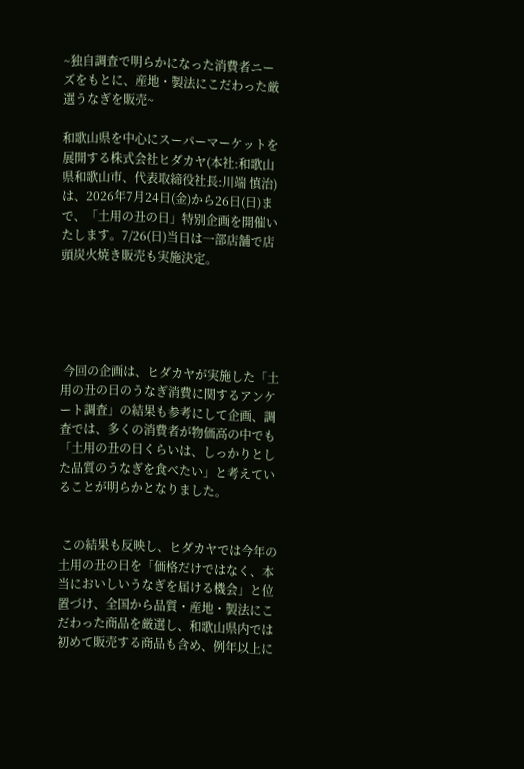~独自調査で明らかになった消費者ニーズをもとに、産地・製法にこだわった厳選うなぎを販売~

和歌山県を中心にスーパーマーケットを展開する株式会社ヒダカヤ(本社:和歌山県和歌山市、代表取締役社長:川端 慎治)は、2026年7月24日(金)から26日(日)まで、「土用の丑の日」特別企画を開催いたします。7/26(日)当日は一部店舗で店頭炭火焼き販売も実施決定。





 今回の企画は、ヒダカヤが実施した「土用の丑の日のうなぎ消費に関するアンケート調査」の結果も参考にして企画、調査では、多くの消費者が物価高の中でも「土用の丑の日くらいは、しっかりとした品質のうなぎを食べたい」と考えていることが明らかとなりました。


 この結果も反映し、ヒダカヤでは今年の土用の丑の日を「価格だけではなく、本当においしいうなぎを届ける機会」と位置づけ、全国から品質・産地・製法にこだわった商品を厳選し、和歌山県内では初めて販売する商品も含め、例年以上に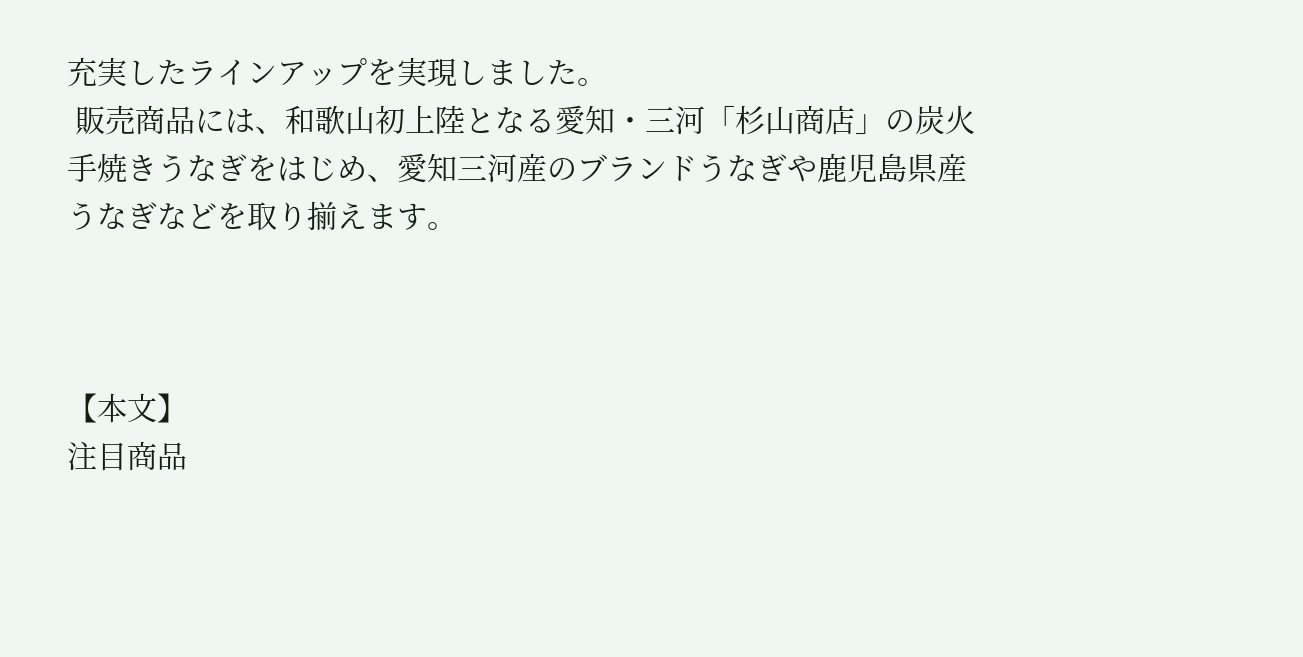充実したラインアップを実現しました。
 販売商品には、和歌山初上陸となる愛知・三河「杉山商店」の炭火手焼きうなぎをはじめ、愛知三河産のブランドうなぎや鹿児島県産うなぎなどを取り揃えます。



【本文】
注目商品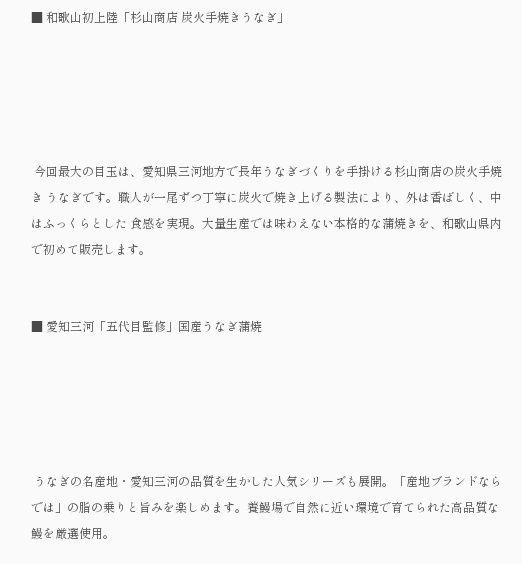■ 和歌山初上陸「杉山商店 炭火手焼きうなぎ」





 今回最大の目玉は、愛知県三河地方で長年うなぎづくりを手掛ける杉山商店の炭火手焼き うなぎです。職人が一尾ずつ丁寧に炭火で焼き上げる製法により、外は香ばしく、中はふっくらとした 食感を実現。大量生産では味わえない本格的な蒲焼きを、和歌山県内で初めて販売します。


■ 愛知三河「五代目監修」国産うなぎ蒲焼





 うなぎの名産地・愛知三河の品質を生かした人気シリーズも展開。「産地ブランドならでは」の脂の乗りと旨みを楽しめます。養鰻場で自然に近い環境で育てられた高品質な鰻を厳選使用。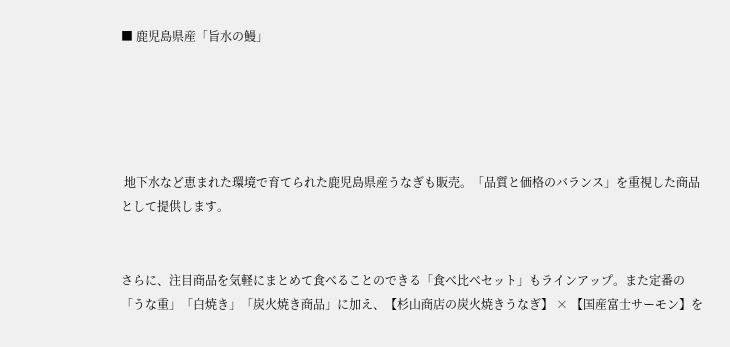■ 鹿児島県産「旨水の鰻」





 地下水など恵まれた環境で育てられた鹿児島県産うなぎも販売。「品質と価格のバランス」を重視した商品として提供します。


さらに、注目商品を気軽にまとめて食べることのできる「食べ比べセット」もラインアップ。また定番の「うな重」「白焼き」「炭火焼き商品」に加え、【杉山商店の炭火焼きうなぎ】 × 【国産富士サーモン】を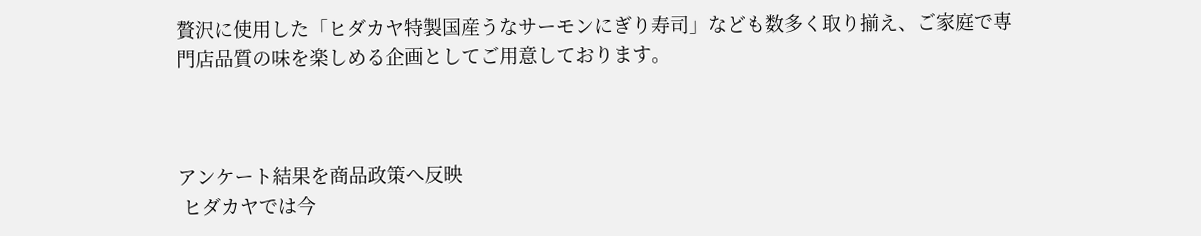贅沢に使用した「ヒダカヤ特製国産うなサーモンにぎり寿司」なども数多く取り揃え、ご家庭で専門店品質の味を楽しめる企画としてご用意しております。



アンケート結果を商品政策へ反映
 ヒダカヤでは今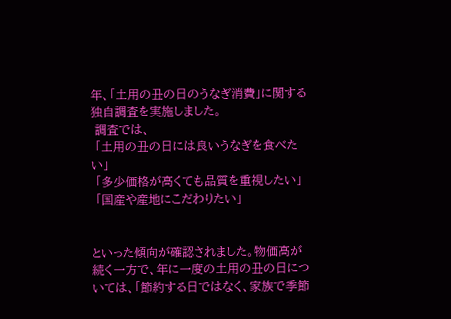年、「土用の丑の日のうなぎ消費」に関する独自調査を実施しました。
 調査では、
 「土用の丑の日には良いうなぎを食べたい」
 「多少価格が高くても品質を重視したい」
 「国産や産地にこだわりたい」


といった傾向が確認されました。物価高が続く一方で、年に一度の土用の丑の日については、「節約する日ではなく、家族で季節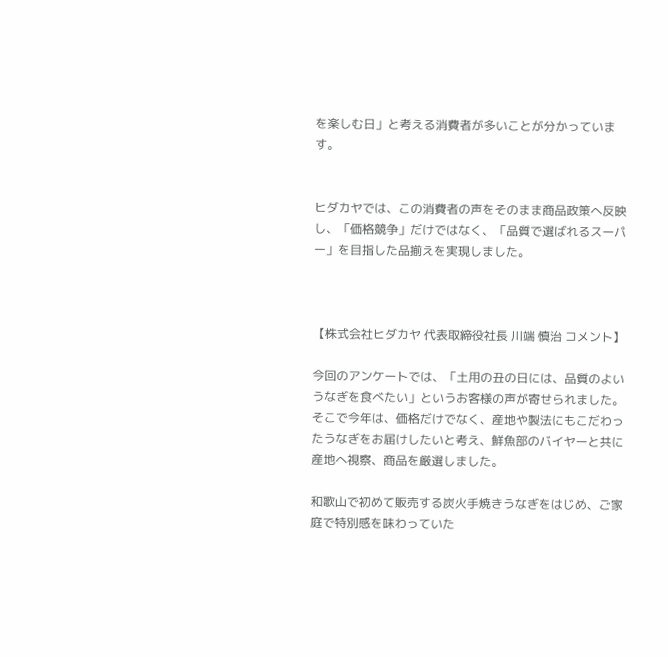を楽しむ日」と考える消費者が多いことが分かっています。


ヒダカヤでは、この消費者の声をそのまま商品政策へ反映し、「価格競争」だけではなく、「品質で選ばれるスーパー」を目指した品揃えを実現しました。



【株式会社ヒダカヤ 代表取締役社長 川端 慎治 コメント】

今回のアンケートでは、「土用の丑の日には、品質のよいうなぎを食べたい」というお客様の声が寄せられました。そこで今年は、価格だけでなく、産地や製法にもこだわったうなぎをお届けしたいと考え、鮮魚部のバイヤーと共に産地へ視察、商品を厳選しました。

和歌山で初めて販売する炭火手焼きうなぎをはじめ、ご家庭で特別感を味わっていた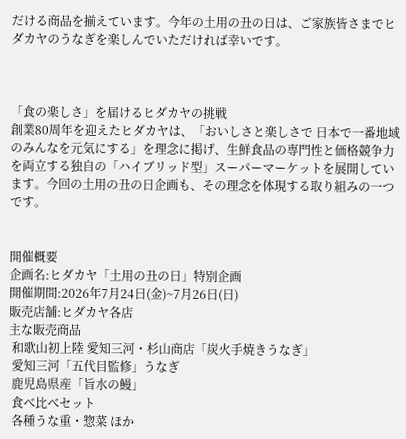だける商品を揃えています。今年の土用の丑の日は、ご家族皆さまでヒダカヤのうなぎを楽しんでいただければ幸いです。



「食の楽しさ」を届けるヒダカヤの挑戦
創業80周年を迎えたヒダカヤは、「おいしさと楽しさで 日本で一番地域のみんなを元気にする」を理念に掲げ、生鮮食品の専門性と価格競争力を両立する独自の「ハイブリッド型」スーパーマーケットを展開しています。今回の土用の丑の日企画も、その理念を体現する取り組みの一つです。


開催概要
企画名:ヒダカヤ「土用の丑の日」特別企画
開催期間:2026年7月24日(金)~7月26日(日)
販売店舗:ヒダカヤ各店
主な販売商品
 和歌山初上陸 愛知三河・杉山商店「炭火手焼きうなぎ」
 愛知三河「五代目監修」うなぎ
 鹿児島県産「旨水の鰻」
 食べ比べセット
 各種うな重・惣菜 ほか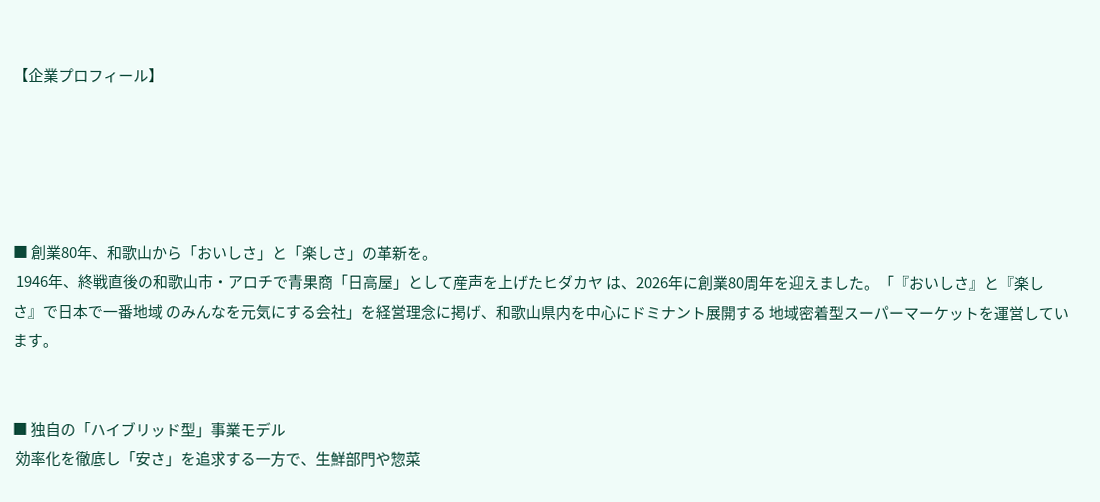【企業プロフィール】





■ 創業80年、和歌山から「おいしさ」と「楽しさ」の革新を。
 1946年、終戦直後の和歌山市・アロチで青果商「日高屋」として産声を上げたヒダカヤ は、2026年に創業80周年を迎えました。「『おいしさ』と『楽しさ』で日本で一番地域 のみんなを元気にする会社」を経営理念に掲げ、和歌山県内を中心にドミナント展開する 地域密着型スーパーマーケットを運営しています。


■ 独自の「ハイブリッド型」事業モデル
 効率化を徹底し「安さ」を追求する一方で、生鮮部門や惣菜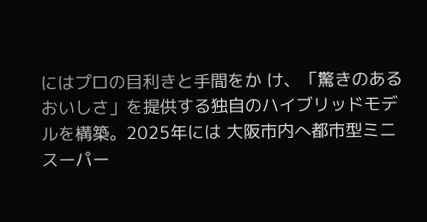にはプロの目利きと手間をか け、「驚きのあるおいしさ」を提供する独自のハイブリッドモデルを構築。2025年には 大阪市内へ都市型ミニスーパー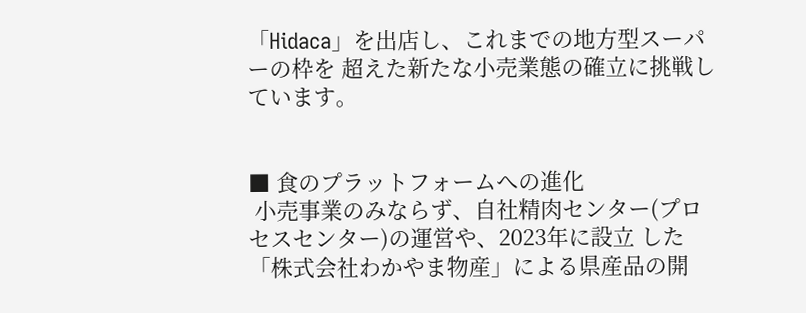「Hidaca」を出店し、これまでの地方型スーパーの枠を 超えた新たな小売業態の確立に挑戦しています。


■ 食のプラットフォームへの進化
 小売事業のみならず、自社精肉センター(プロセスセンター)の運営や、2023年に設立 した「株式会社わかやま物産」による県産品の開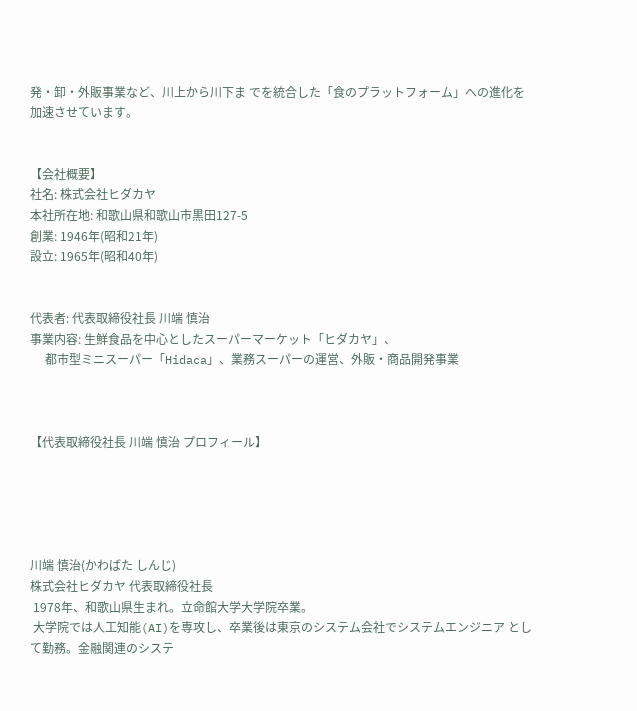発・卸・外販事業など、川上から川下ま でを統合した「食のプラットフォーム」への進化を加速させています。


【会社概要】
社名: 株式会社ヒダカヤ
本社所在地: 和歌山県和歌山市黒田127-5
創業: 1946年(昭和21年)
設立: 1965年(昭和40年)


代表者: 代表取締役社長 川端 慎治
事業内容: 生鮮食品を中心としたスーパーマーケット「ヒダカヤ」、
     都市型ミニスーパー「Hidaca」、業務スーパーの運営、外販・商品開発事業



【代表取締役社長 川端 慎治 プロフィール】





川端 慎治(かわばた しんじ)
株式会社ヒダカヤ 代表取締役社長
 1978年、和歌山県生まれ。立命館大学大学院卒業。
 大学院では人工知能(AI)を専攻し、卒業後は東京のシステム会社でシステムエンジニア として勤務。金融関連のシステ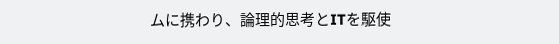ムに携わり、論理的思考とITを駆使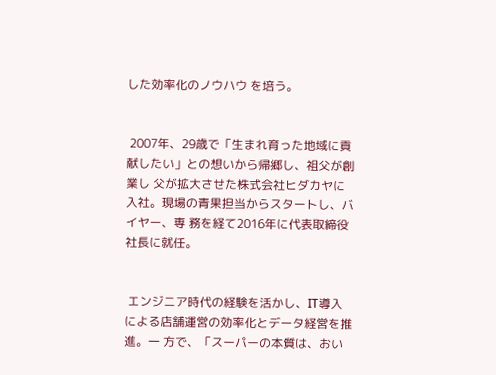した効率化のノウハウ を培う。


 2007年、29歳で「生まれ育った地域に貢献したい」との想いから帰郷し、祖父が創業し 父が拡大させた株式会社ヒダカヤに入社。現場の青果担当からスタートし、バイヤー、専 務を経て2016年に代表取締役社長に就任。


 エンジニア時代の経験を活かし、IT導入による店舗運営の効率化とデータ経営を推進。一 方で、「スーパーの本質は、おい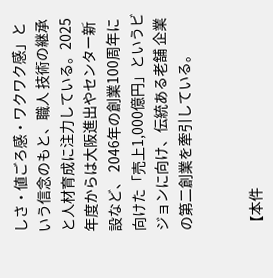しさ・値ごろ感・ワクワク感」という信念のもと、職人 技術の継承と人材育成に注力している。2025年度からは大阪進出やセンター新設など、 2046年の創業100周年に向けた「売上1,000億円」というビジョンに向け、伝統ある老舗 企業の第二創業を牽引している。


【本件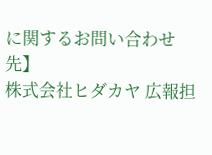に関するお問い合わせ先】
株式会社ヒダカヤ 広報担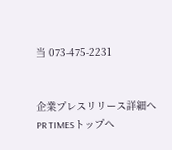当 073-475-2231


企業プレスリリース詳細へ
PR TIMESトップへ